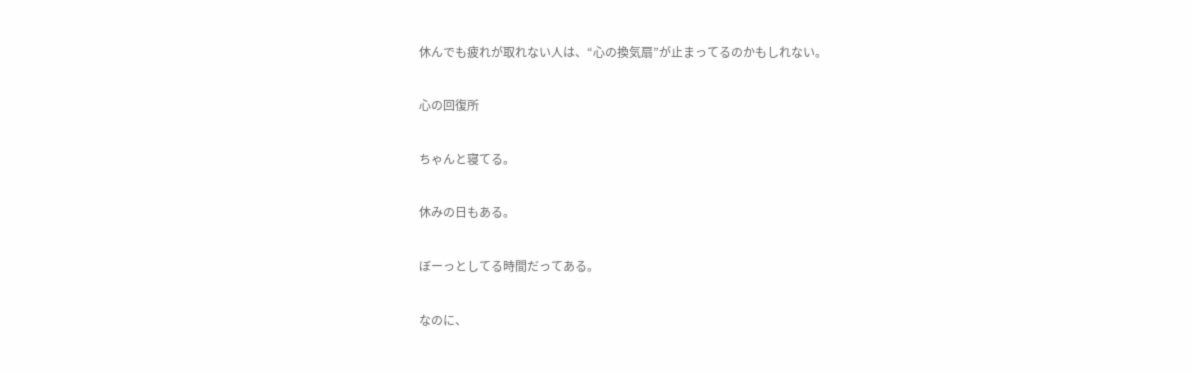休んでも疲れが取れない人は、“心の換気扇”が止まってるのかもしれない。

心の回復所

ちゃんと寝てる。

休みの日もある。

ぼーっとしてる時間だってある。

なのに、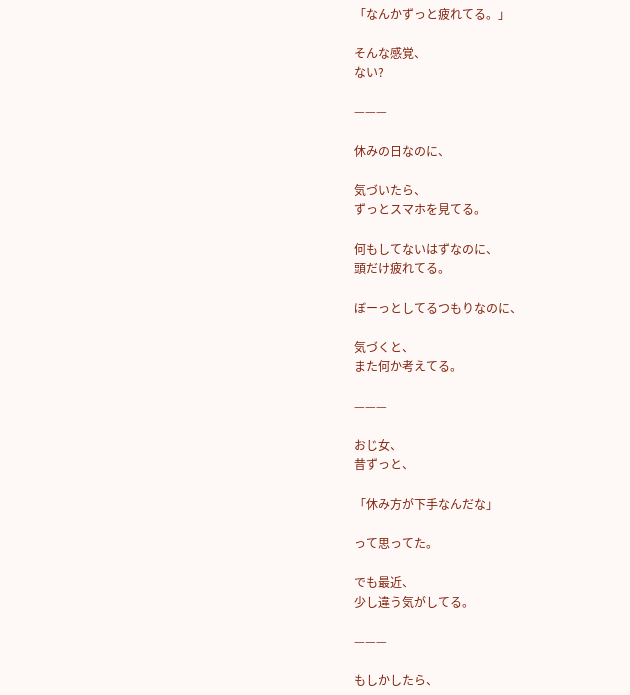「なんかずっと疲れてる。」

そんな感覚、
ない?

———

休みの日なのに、

気づいたら、
ずっとスマホを見てる。

何もしてないはずなのに、
頭だけ疲れてる。

ぼーっとしてるつもりなのに、

気づくと、
また何か考えてる。

———

おじ女、
昔ずっと、

「休み方が下手なんだな」

って思ってた。

でも最近、
少し違う気がしてる。

———

もしかしたら、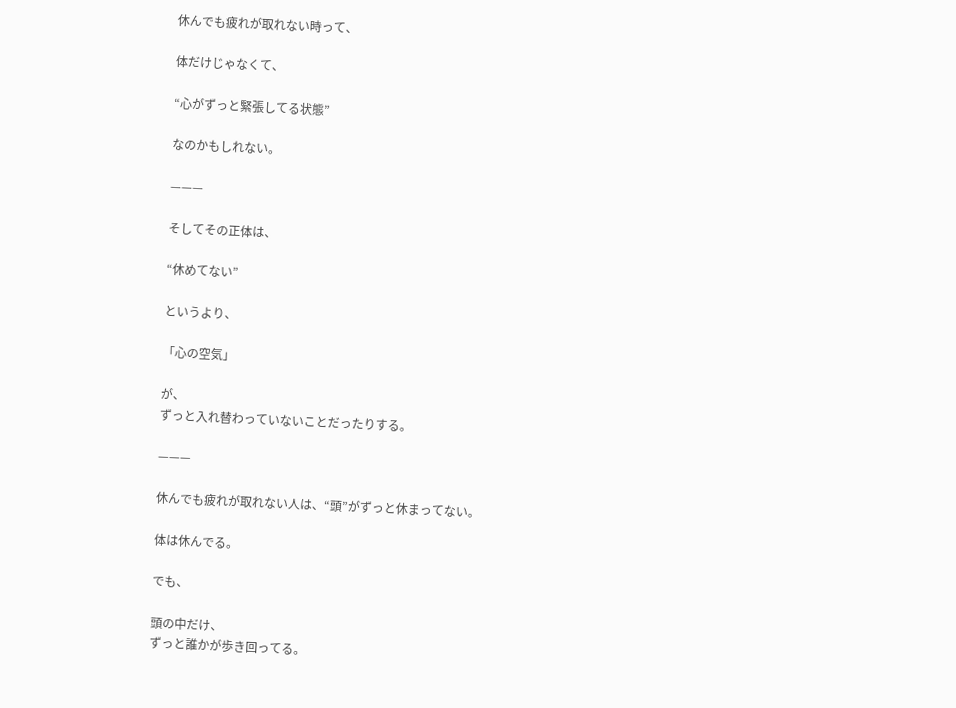休んでも疲れが取れない時って、

体だけじゃなくて、

“心がずっと緊張してる状態”

なのかもしれない。

———

そしてその正体は、

“休めてない”

というより、

「心の空気」

が、
ずっと入れ替わっていないことだったりする。

———

休んでも疲れが取れない人は、“頭”がずっと休まってない。

体は休んでる。

でも、

頭の中だけ、
ずっと誰かが歩き回ってる。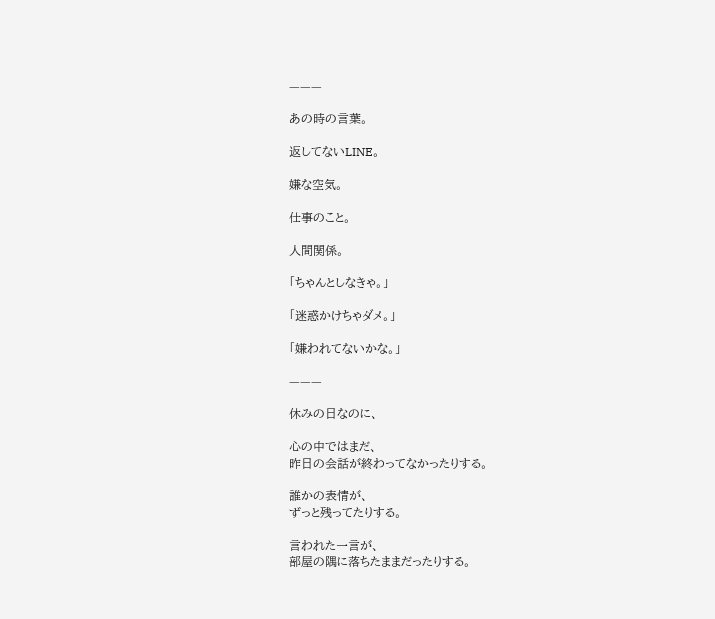———

あの時の言葉。

返してないLINE。

嫌な空気。

仕事のこと。

人間関係。

「ちゃんとしなきゃ。」

「迷惑かけちゃダメ。」

「嫌われてないかな。」

———

休みの日なのに、

心の中ではまだ、
昨日の会話が終わってなかったりする。

誰かの表情が、
ずっと残ってたりする。

言われた一言が、
部屋の隅に落ちたままだったりする。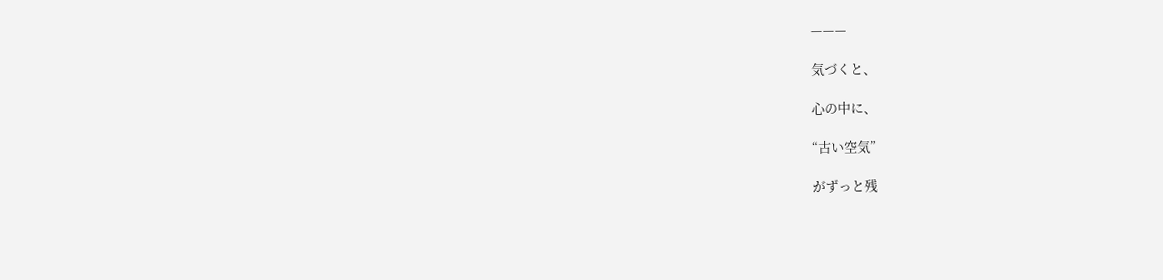———

気づくと、

心の中に、

“古い空気”

がずっと残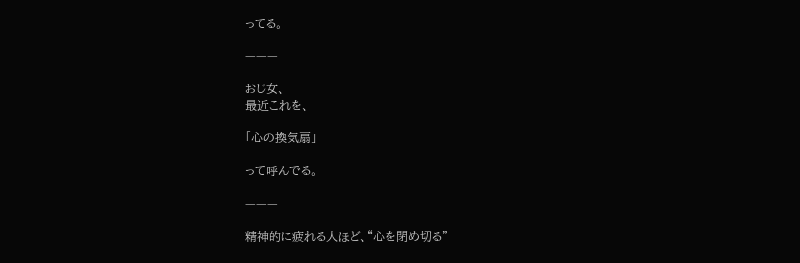ってる。

———

おじ女、
最近これを、

「心の換気扇」

って呼んでる。

———

精神的に疲れる人ほど、“心を閉め切る”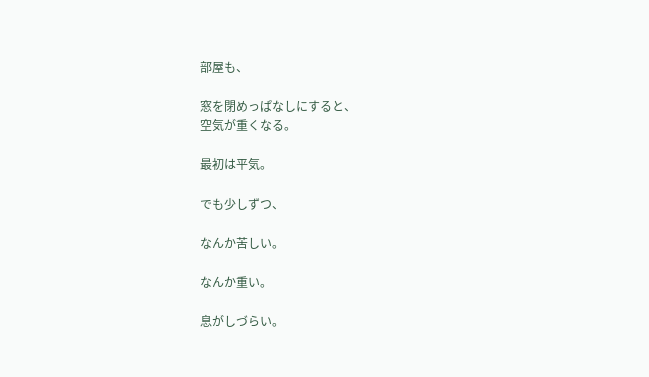部屋も、

窓を閉めっぱなしにすると、
空気が重くなる。

最初は平気。

でも少しずつ、

なんか苦しい。

なんか重い。

息がしづらい。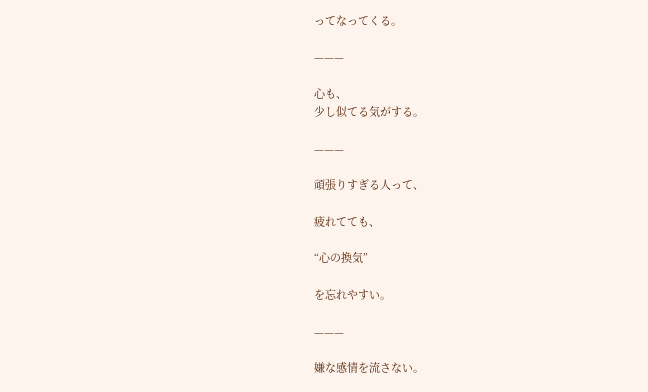ってなってくる。

———

心も、
少し似てる気がする。

———

頑張りすぎる人って、

疲れてても、

“心の換気”

を忘れやすい。

———

嫌な感情を流さない。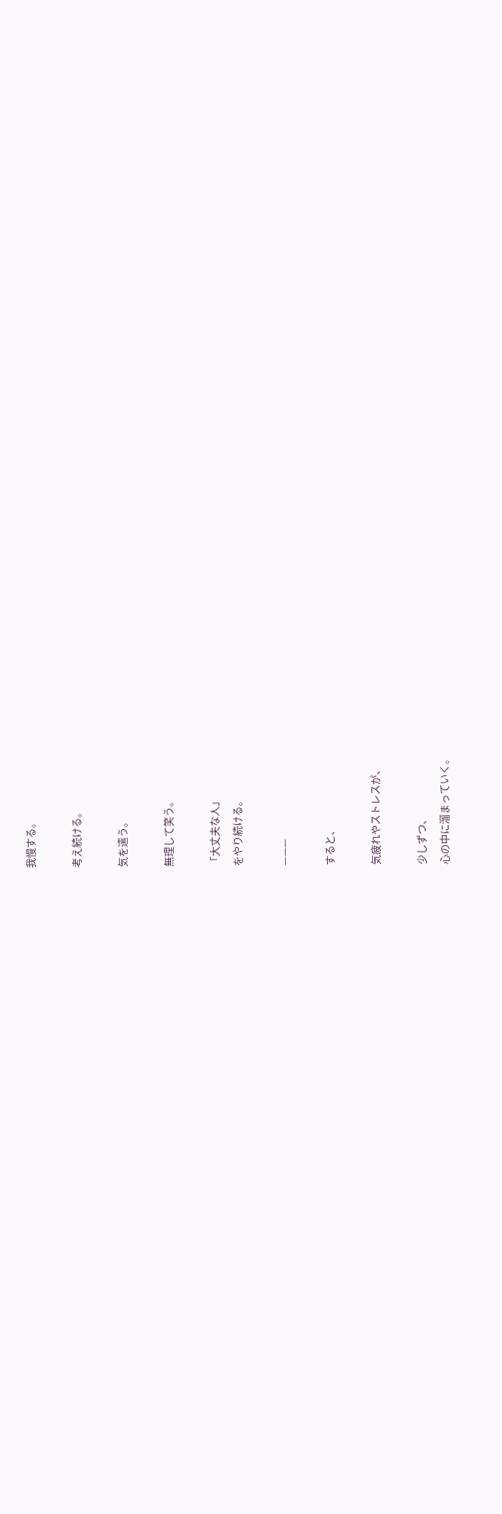我慢する。

考え続ける。

気を遣う。

無理して笑う。

「大丈夫な人」
をやり続ける。

———

すると、

気疲れやストレスが、

少しずつ、
心の中に溜まっていく。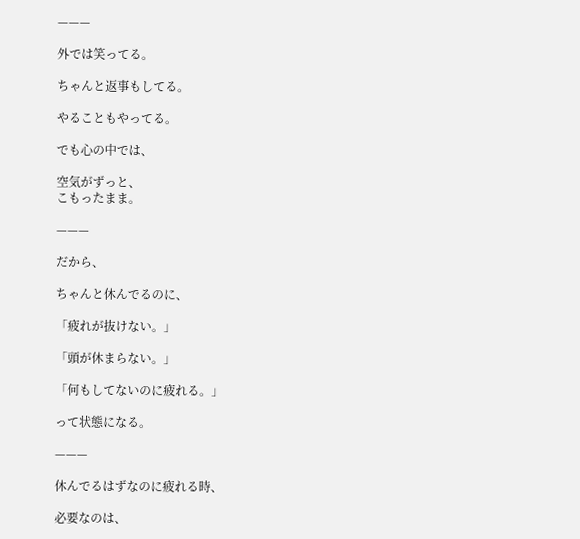———

外では笑ってる。

ちゃんと返事もしてる。

やることもやってる。

でも心の中では、

空気がずっと、
こもったまま。

———

だから、

ちゃんと休んでるのに、

「疲れが抜けない。」

「頭が休まらない。」

「何もしてないのに疲れる。」

って状態になる。

———

休んでるはずなのに疲れる時、

必要なのは、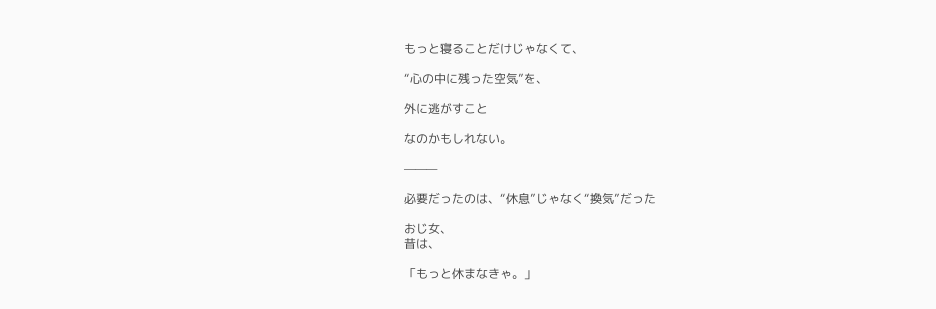もっと寝ることだけじゃなくて、

“心の中に残った空気”を、

外に逃がすこと

なのかもしれない。

———

必要だったのは、“休息”じゃなく“換気”だった

おじ女、
昔は、

「もっと休まなきゃ。」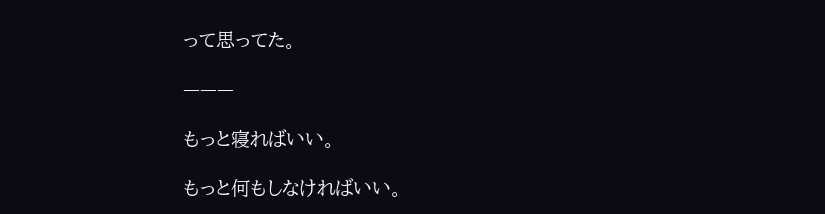って思ってた。

———

もっと寝ればいい。

もっと何もしなければいい。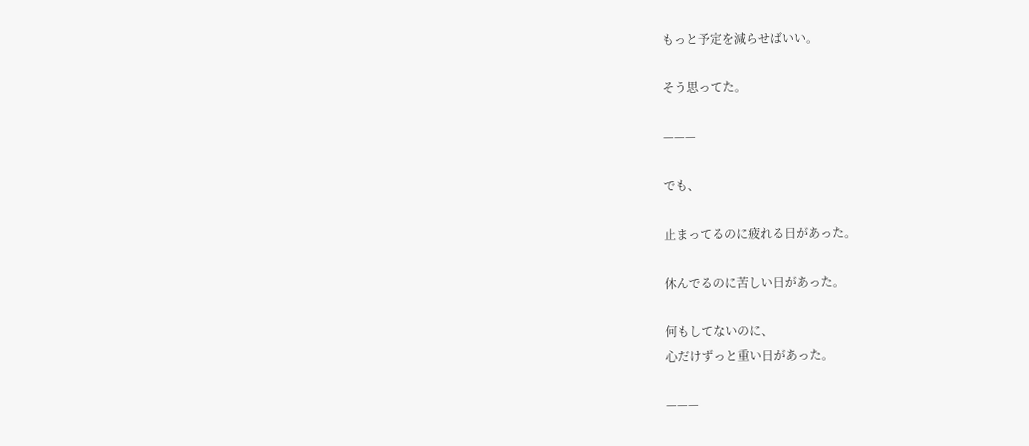もっと予定を減らせばいい。

そう思ってた。

———

でも、

止まってるのに疲れる日があった。

休んでるのに苦しい日があった。

何もしてないのに、
心だけずっと重い日があった。

———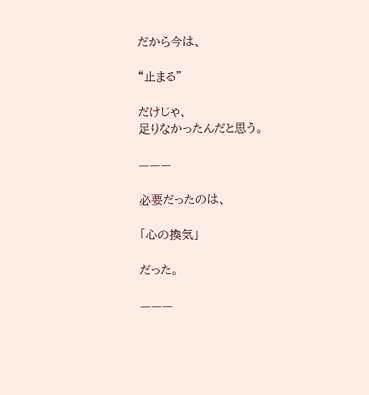だから今は、

“止まる”

だけじゃ、
足りなかったんだと思う。

———

必要だったのは、

「心の換気」

だった。

———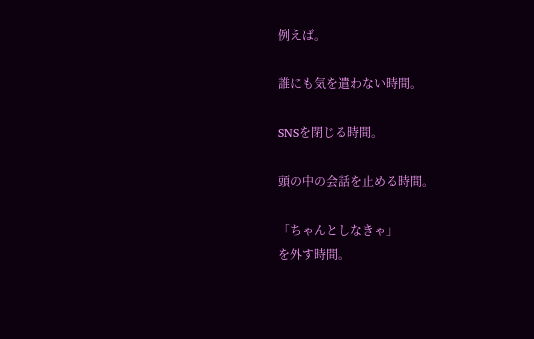例えば。

誰にも気を遣わない時間。

SNSを閉じる時間。

頭の中の会話を止める時間。

「ちゃんとしなきゃ」
を外す時間。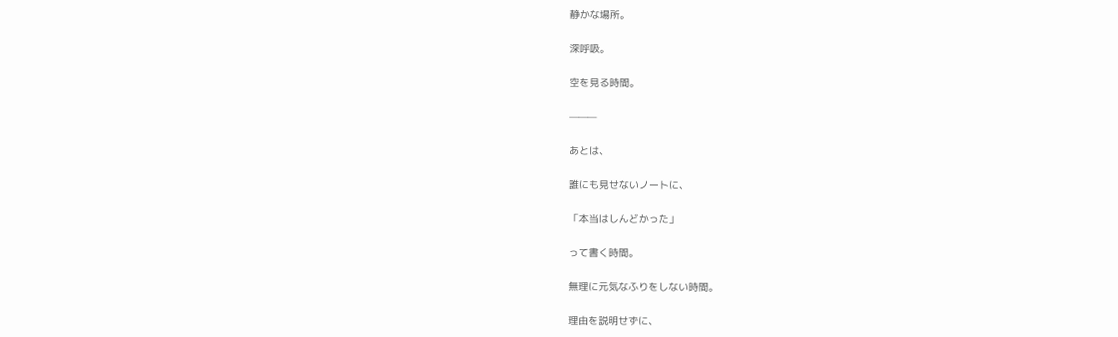静かな場所。

深呼吸。

空を見る時間。

———

あとは、

誰にも見せないノートに、

「本当はしんどかった」

って書く時間。

無理に元気なふりをしない時間。

理由を説明せずに、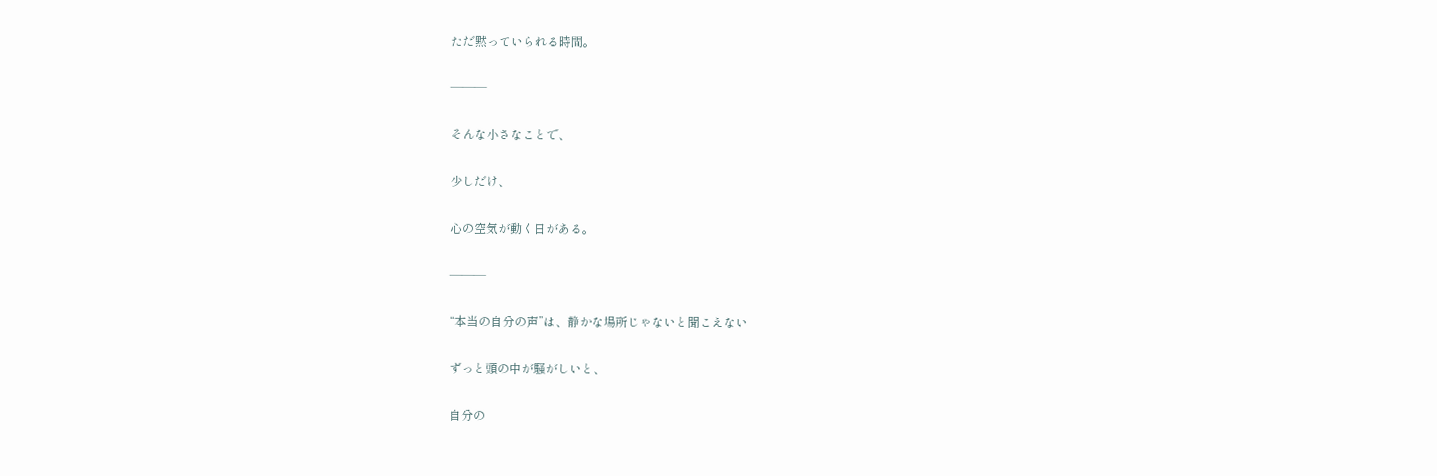ただ黙っていられる時間。

———

そんな小さなことで、

少しだけ、

心の空気が動く日がある。

———

“本当の自分の声”は、静かな場所じゃないと聞こえない

ずっと頭の中が騒がしいと、

自分の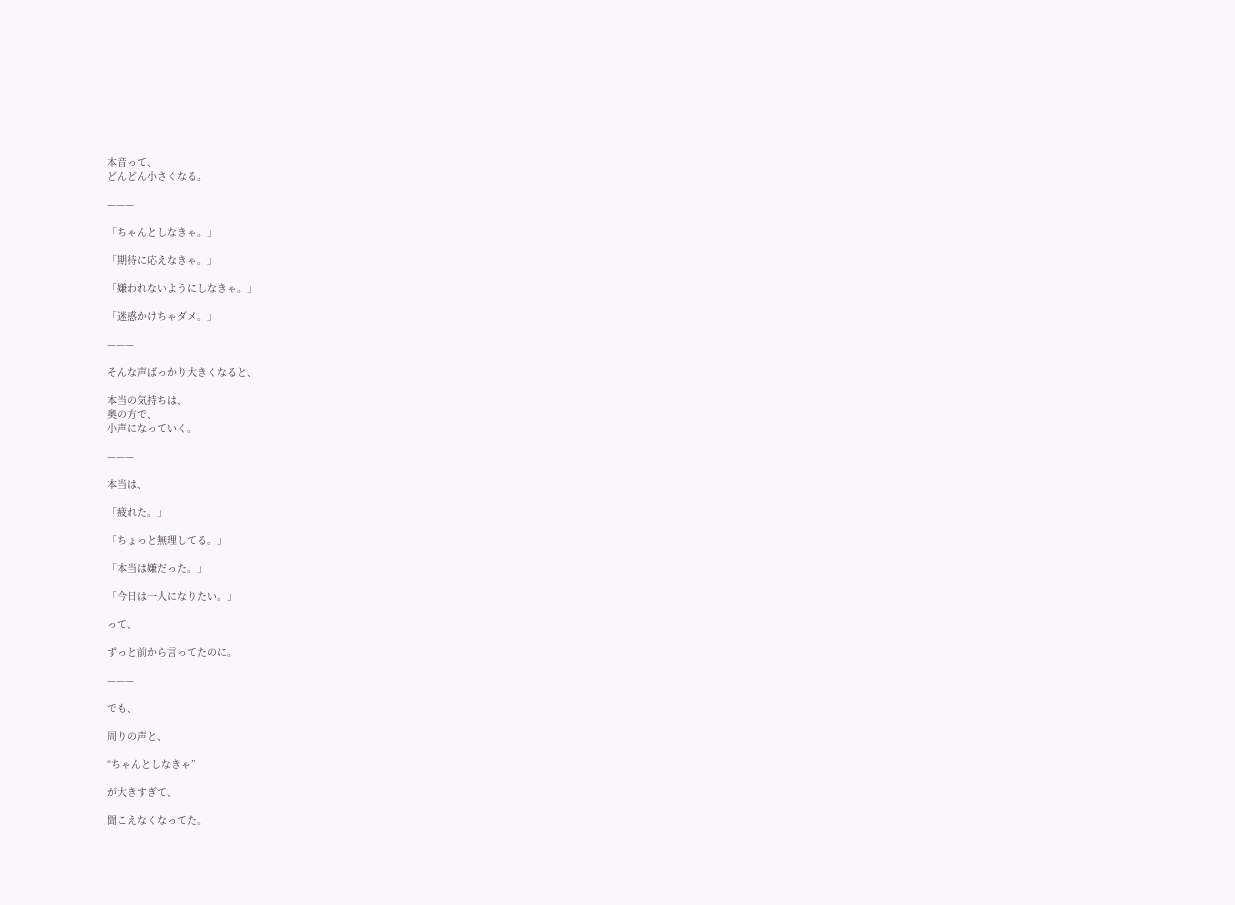本音って、
どんどん小さくなる。

———

「ちゃんとしなきゃ。」

「期待に応えなきゃ。」

「嫌われないようにしなきゃ。」

「迷惑かけちゃダメ。」

———

そんな声ばっかり大きくなると、

本当の気持ちは、
奥の方で、
小声になっていく。

———

本当は、

「疲れた。」

「ちょっと無理してる。」

「本当は嫌だった。」

「今日は一人になりたい。」

って、

ずっと前から言ってたのに。

———

でも、

周りの声と、

“ちゃんとしなきゃ”

が大きすぎて、

聞こえなくなってた。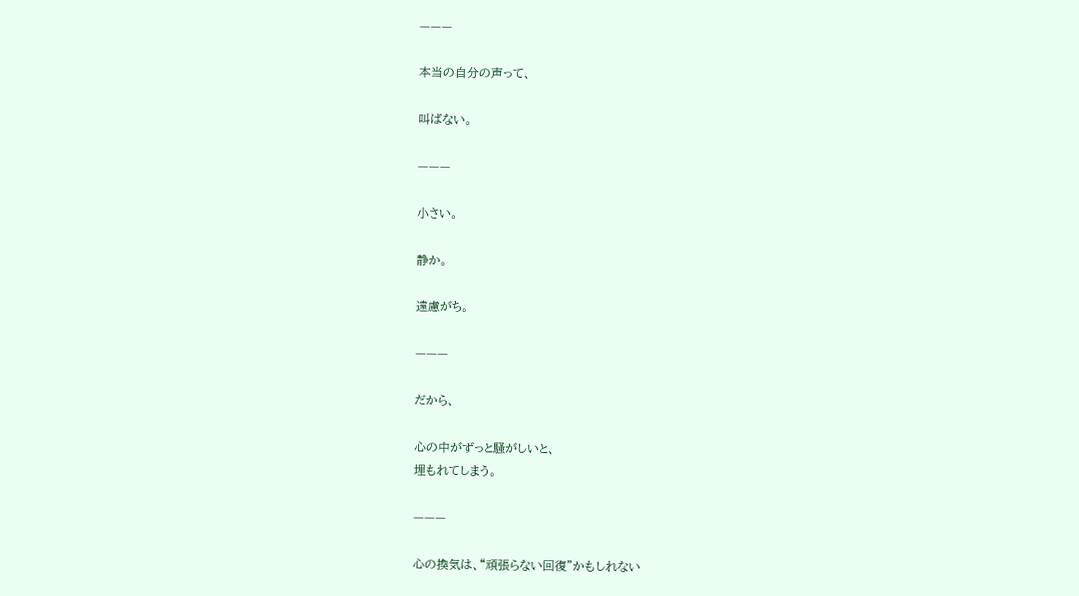———

本当の自分の声って、

叫ばない。

———

小さい。

静か。

遠慮がち。

———

だから、

心の中がずっと騒がしいと、
埋もれてしまう。

———

心の換気は、“頑張らない回復”かもしれない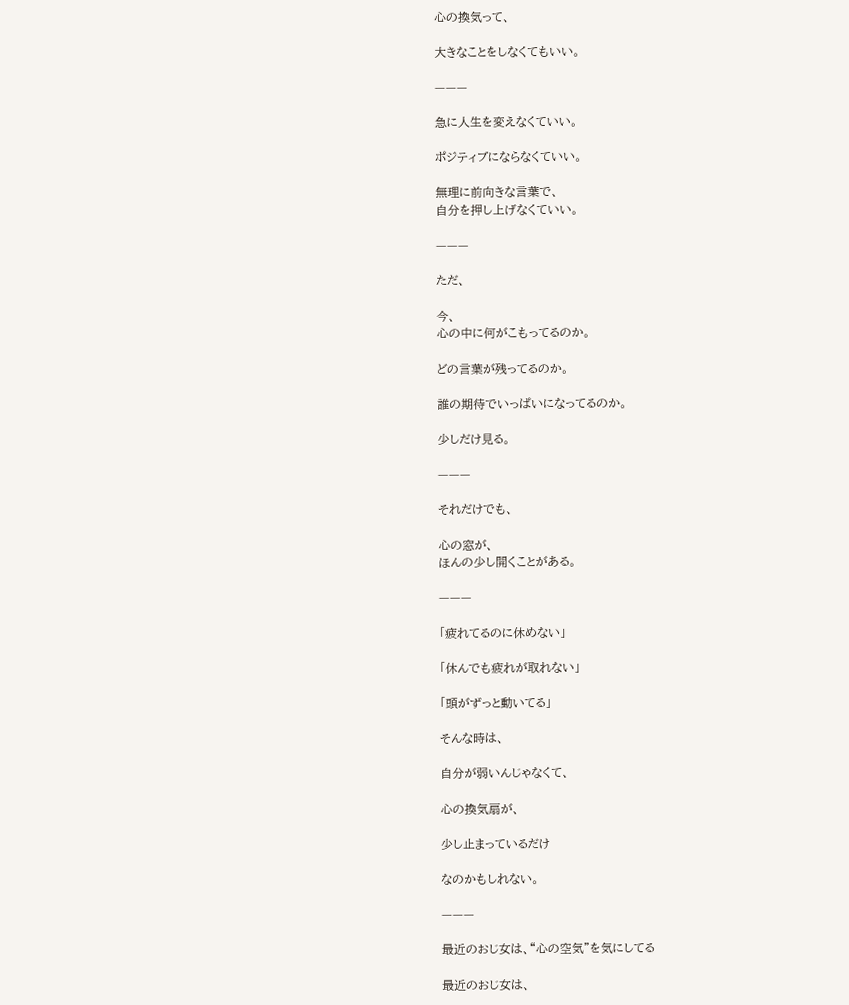心の換気って、

大きなことをしなくてもいい。

———

急に人生を変えなくていい。

ポジティブにならなくていい。

無理に前向きな言葉で、
自分を押し上げなくていい。

———

ただ、

今、
心の中に何がこもってるのか。

どの言葉が残ってるのか。

誰の期待でいっぱいになってるのか。

少しだけ見る。

———

それだけでも、

心の窓が、
ほんの少し開くことがある。

———

「疲れてるのに休めない」

「休んでも疲れが取れない」

「頭がずっと動いてる」

そんな時は、

自分が弱いんじゃなくて、

心の換気扇が、

少し止まっているだけ

なのかもしれない。

———

最近のおじ女は、“心の空気”を気にしてる

最近のおじ女は、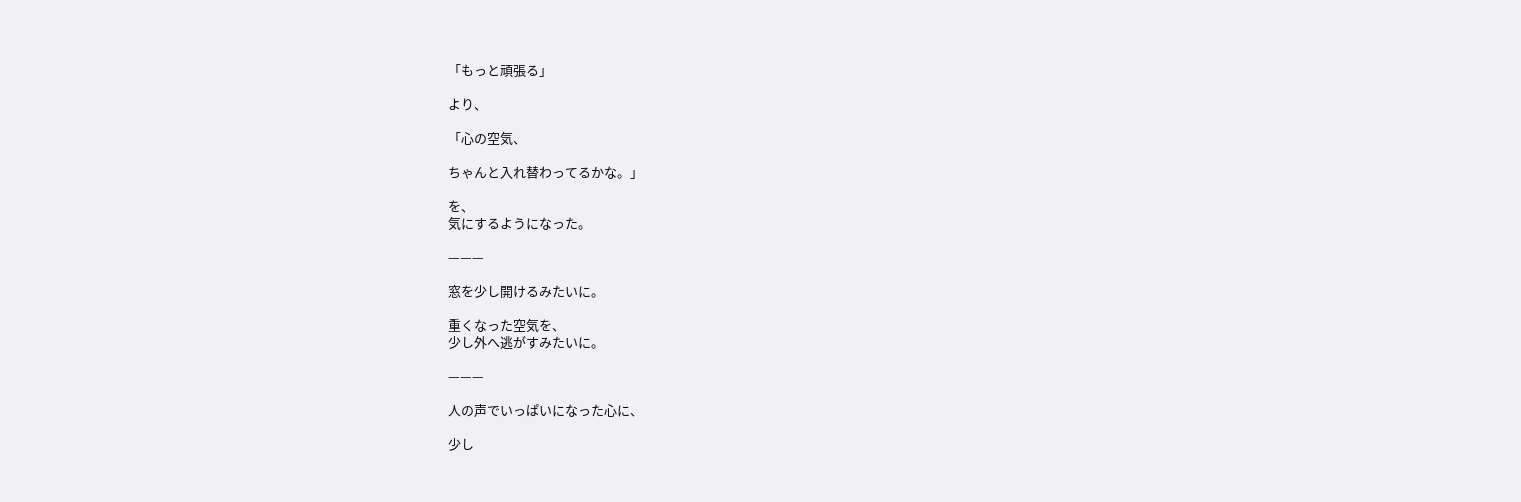「もっと頑張る」

より、

「心の空気、

ちゃんと入れ替わってるかな。」

を、
気にするようになった。

———

窓を少し開けるみたいに。

重くなった空気を、
少し外へ逃がすみたいに。

———

人の声でいっぱいになった心に、

少し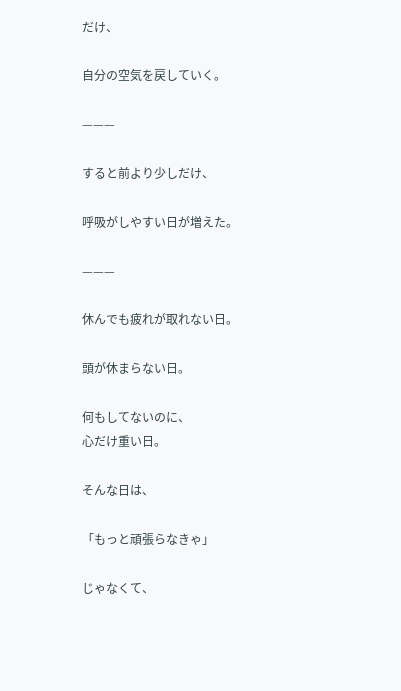だけ、

自分の空気を戻していく。

———

すると前より少しだけ、

呼吸がしやすい日が増えた。

———

休んでも疲れが取れない日。

頭が休まらない日。

何もしてないのに、
心だけ重い日。

そんな日は、

「もっと頑張らなきゃ」

じゃなくて、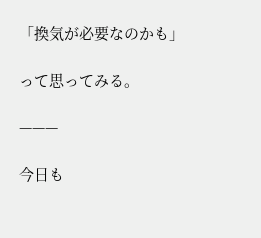「換気が必要なのかも」

って思ってみる。

———

今日も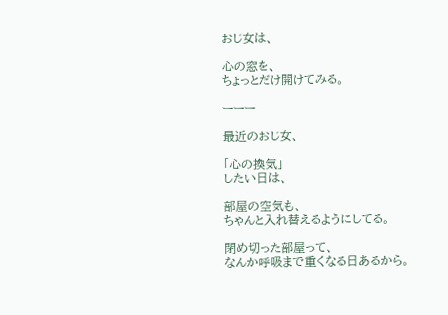おじ女は、

心の窓を、
ちょっとだけ開けてみる。

ーーー

最近のおじ女、

「心の換気」
したい日は、

部屋の空気も、
ちゃんと入れ替えるようにしてる。

閉め切った部屋って、
なんか呼吸まで重くなる日あるから。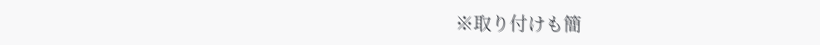※取り付けも簡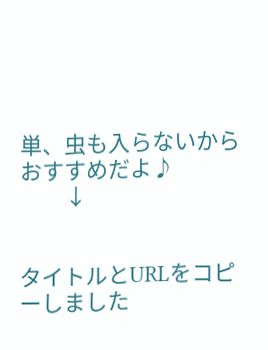単、虫も入らないからおすすめだよ♪
         ↓


タイトルとURLをコピーしました